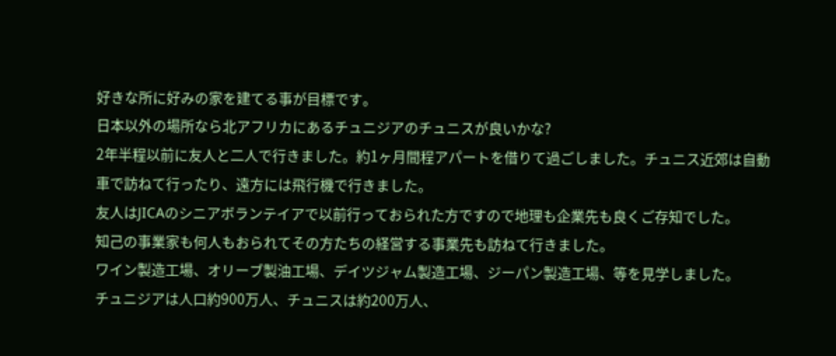好きな所に好みの家を建てる事が目標です。
日本以外の場所なら北アフリカにあるチュニジアのチュニスが良いかな?
2年半程以前に友人と二人で行きました。約1ヶ月間程アパートを借りて過ごしました。チュニス近郊は自動車で訪ねて行ったり、遠方には飛行機で行きました。
友人はJICAのシニアボランテイアで以前行っておられた方ですので地理も企業先も良くご存知でした。
知己の事業家も何人もおられてその方たちの経営する事業先も訪ねて行きました。
ワイン製造工場、オリーブ製油工場、デイツジャム製造工場、ジーパン製造工場、等を見学しました。
チュニジアは人口約900万人、チュニスは約200万人、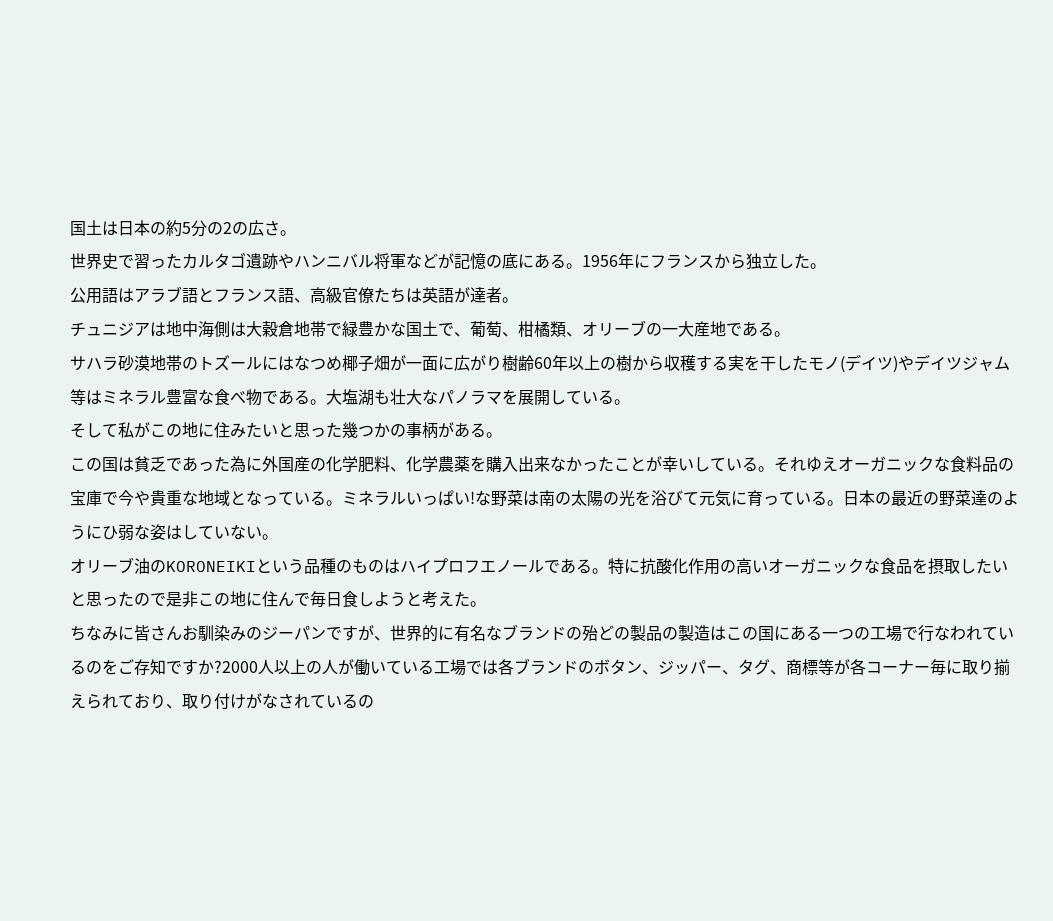国土は日本の約5分の2の広さ。
世界史で習ったカルタゴ遺跡やハンニバル将軍などが記憶の底にある。1956年にフランスから独立した。
公用語はアラブ語とフランス語、高級官僚たちは英語が達者。
チュニジアは地中海側は大穀倉地帯で緑豊かな国土で、葡萄、柑橘類、オリーブの一大産地である。
サハラ砂漠地帯のトズールにはなつめ椰子畑が一面に広がり樹齢60年以上の樹から収穫する実を干したモノ(デイツ)やデイツジャム等はミネラル豊富な食べ物である。大塩湖も壮大なパノラマを展開している。
そして私がこの地に住みたいと思った幾つかの事柄がある。
この国は貧乏であった為に外国産の化学肥料、化学農薬を購入出来なかったことが幸いしている。それゆえオーガニックな食料品の宝庫で今や貴重な地域となっている。ミネラルいっぱい!な野菜は南の太陽の光を浴びて元気に育っている。日本の最近の野菜達のようにひ弱な姿はしていない。
オリーブ油のKORONEIKIという品種のものはハイプロフエノールである。特に抗酸化作用の高いオーガニックな食品を摂取したいと思ったので是非この地に住んで毎日食しようと考えた。
ちなみに皆さんお馴染みのジーパンですが、世界的に有名なブランドの殆どの製品の製造はこの国にある一つの工場で行なわれているのをご存知ですか?2000人以上の人が働いている工場では各ブランドのボタン、ジッパー、タグ、商標等が各コーナー毎に取り揃えられており、取り付けがなされているの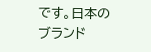です。日本のブランド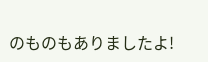のものもありましたよ!